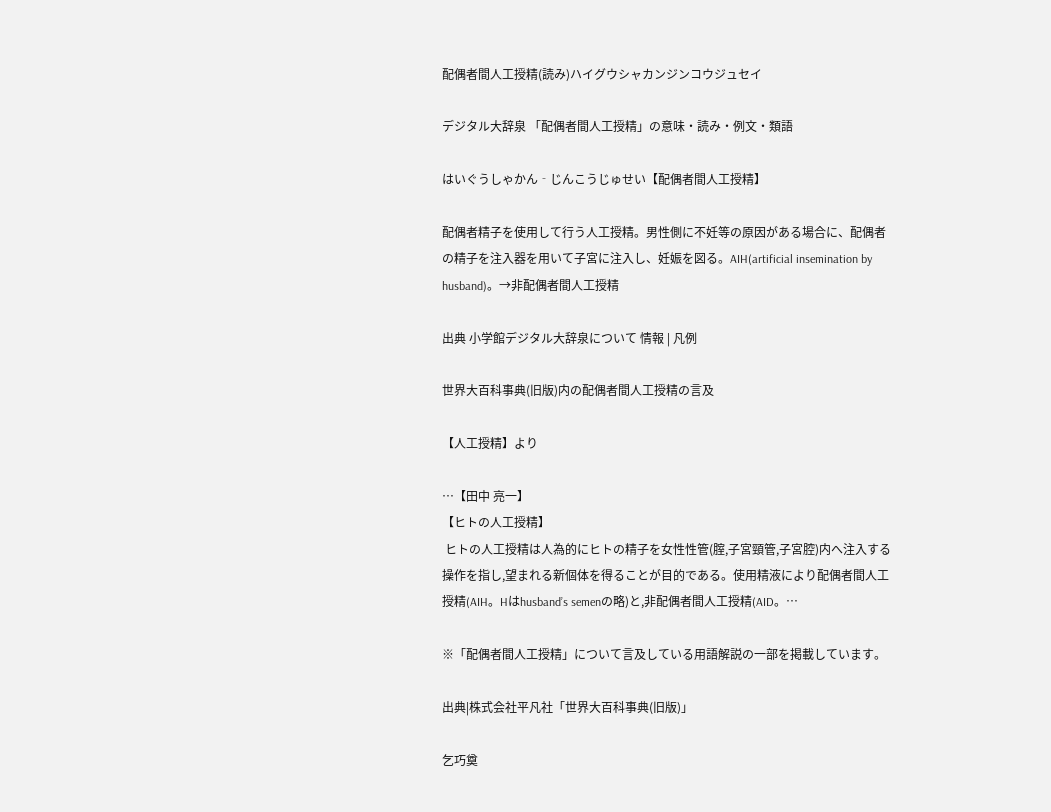配偶者間人工授精(読み)ハイグウシャカンジンコウジュセイ

デジタル大辞泉 「配偶者間人工授精」の意味・読み・例文・類語

はいぐうしゃかん‐じんこうじゅせい【配偶者間人工授精】

配偶者精子を使用して行う人工授精。男性側に不妊等の原因がある場合に、配偶者の精子を注入器を用いて子宮に注入し、妊娠を図る。AIH(artificial insemination by husband)。→非配偶者間人工授精

出典 小学館デジタル大辞泉について 情報 | 凡例

世界大百科事典(旧版)内の配偶者間人工授精の言及

【人工授精】より

…【田中 亮一】
【ヒトの人工授精】
 ヒトの人工授精は人為的にヒトの精子を女性性管(腟,子宮頸管,子宮腔)内へ注入する操作を指し,望まれる新個体を得ることが目的である。使用精液により配偶者間人工授精(AIH。Hはhusband’s semenの略)と,非配偶者間人工授精(AID。…

※「配偶者間人工授精」について言及している用語解説の一部を掲載しています。

出典|株式会社平凡社「世界大百科事典(旧版)」

乞巧奠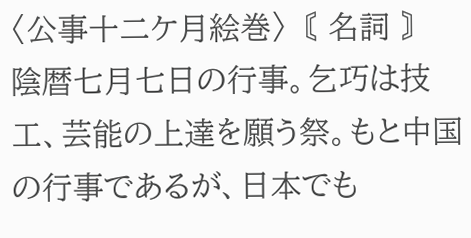〈公事十二ケ月絵巻〉〘 名詞 〙 陰暦七月七日の行事。乞巧は技工、芸能の上達を願う祭。もと中国の行事であるが、日本でも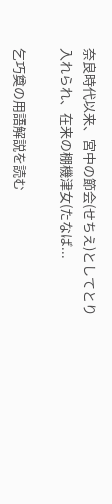奈良時代以来、宮中の節会(せちえ)としてとり入れられ、在来の棚機津女(たなば...

乞巧奠の用語解説を読む